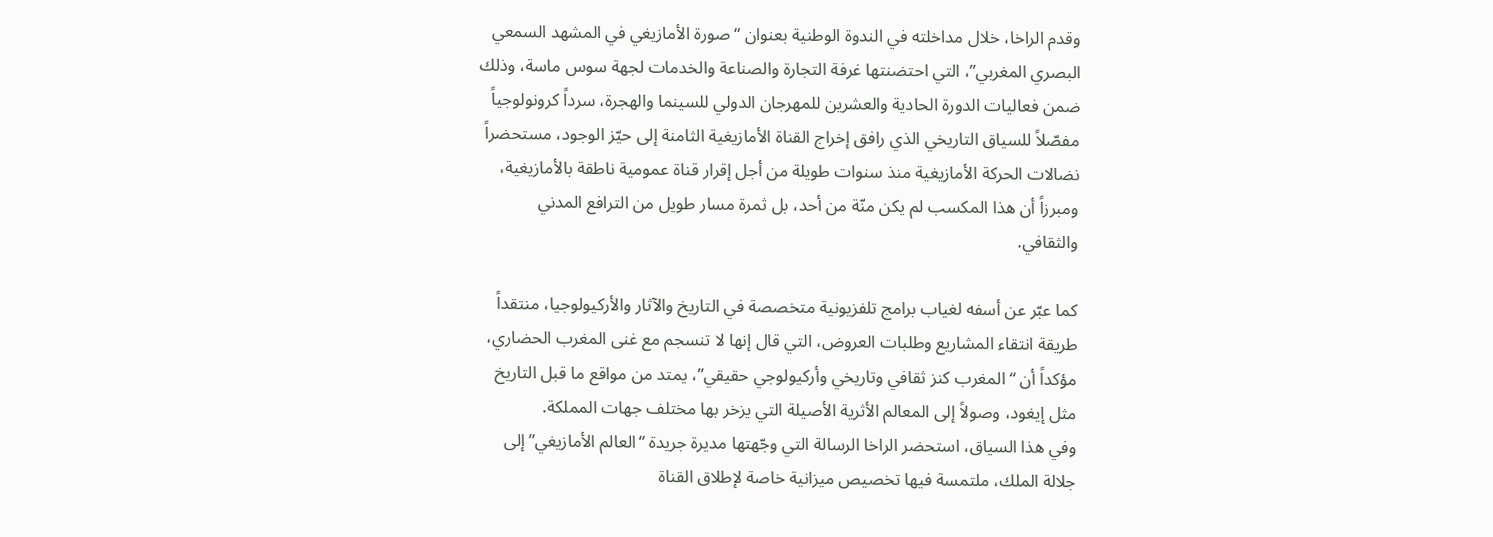وقدم الراخا، خلال مداخلته في الندوة الوطنية بعنوان “صورة الأمازيغي في المشهد السمعي البصري المغربي”، التي احتضنتها غرفة التجارة والصناعة والخدمات لجهة سوس ماسة، وذلك ضمن فعاليات الدورة الحادية والعشرين للمهرجان الدولي للسينما والهجرة، سرداً كرونولوجياً مفصّلاً للسياق التاريخي الذي رافق إخراج القناة الأمازيغية الثامنة إلى حيّز الوجود، مستحضراً نضالات الحركة الأمازيغية منذ سنوات طويلة من أجل إقرار قناة عمومية ناطقة بالأمازيغية، ومبرزاً أن هذا المكسب لم يكن منّة من أحد، بل ثمرة مسار طويل من الترافع المدني والثقافي.

كما عبّر عن أسفه لغياب برامج تلفزيونية متخصصة في التاريخ والآثار والأركيولوجيا، منتقداً طريقة انتقاء المشاريع وطلبات العروض، التي قال إنها لا تنسجم مع غنى المغرب الحضاري، مؤكداً أن “المغرب كنز ثقافي وتاريخي وأركيولوجي حقيقي”، يمتد من مواقع ما قبل التاريخ مثل إيغود، وصولاً إلى المعالم الأثرية الأصيلة التي يزخر بها مختلف جهات المملكة.
وفي هذا السياق، استحضر الراخا الرسالة التي وجّهتها مديرة جريدة “العالم الأمازيغي” إلى جلالة الملك، ملتمسة فيها تخصيص ميزانية خاصة لإطلاق القناة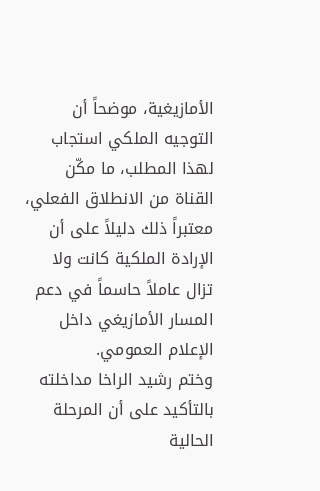الأمازيغية، موضحاً أن التوجيه الملكي استجاب لهذا المطلب، ما مكّن القناة من الانطلاق الفعلي، معتبراً ذلك دليلاً على أن الإرادة الملكية كانت ولا تزال عاملاً حاسماً في دعم المسار الأمازيغي داخل الإعلام العمومي.
وختم رشيد الراخا مداخلته بالتأكيد على أن المرحلة الحالية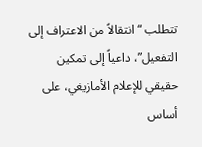تتطلب “انتقالاً من الاعتراف إلى التفعيل”، داعياً إلى تمكين حقيقي للإعلام الأمازيغي، على أساس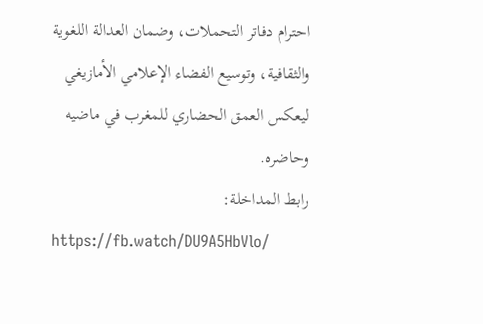احترام دفاتر التحملات، وضمان العدالة اللغوية والثقافية، وتوسيع الفضاء الإعلامي الأمازيغي ليعكس العمق الحضاري للمغرب في ماضيه وحاضره.
رابط المداخلة:
https://fb.watch/DU9A5HbVlo/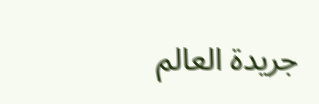جريدة العالم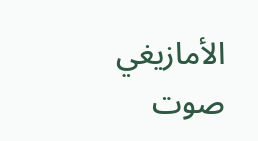الأمازيغي صوت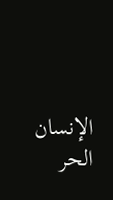الإنسان الحر